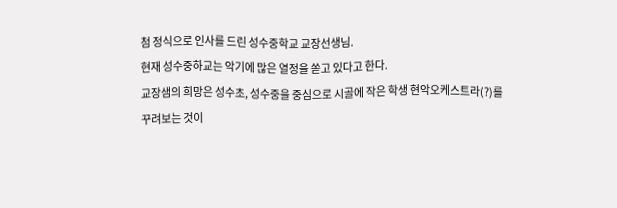첨 정식으로 인사를 드린 성수중학교 교장선생님.
현재 성수중하교는 악기에 많은 열정을 쏟고 있다고 한다.
교장샘의 희망은 성수초, 성수중을 중심으로 시골에 작은 학생 현악오케스트라(?)를
꾸려보는 것이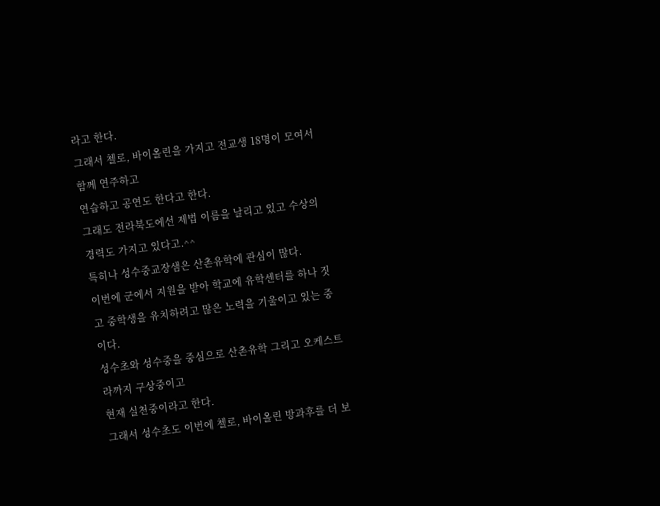라고 한다.
그래서 첼로, 바이올린을 가지고 전교생 18명이 모여서 함께 연주하고
연습하고 공연도 한다고 한다.
그래도 전라북도에선 제법 이름을 날리고 있고 수상의 경력도 가지고 있다고.^^
특히나 성수중교장샘은 산촌유학에 관심이 많다.
이번에 군에서 지원을 받아 학교에 유학센터를 하나 짓고 중학생을 유치하려고 많은 노력을 기울이고 있는 중이다.
성수초와 성수중을 중심으로 산촌유학 그리고 오케스트라까지 구상중이고
현재 실천중이라고 한다.
그래서 성수초도 이번에 첼로, 바이올린 방과후를 더 보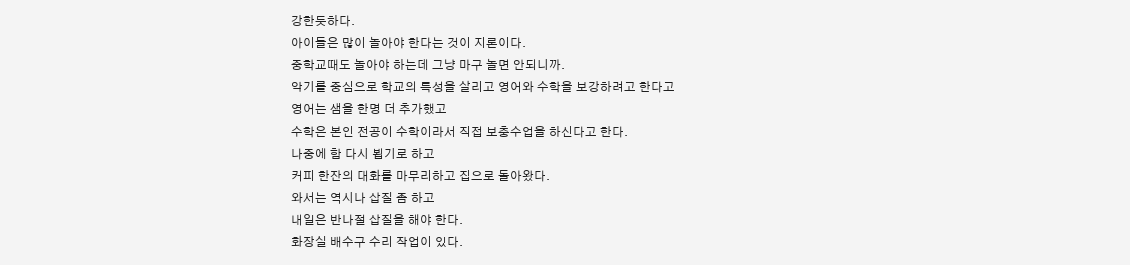강한듯하다.
아이들은 많이 놀아야 한다는 것이 지론이다.
중학교때도 놀아야 하는데 그냥 마구 놀면 안되니까.
악기를 중심으로 학교의 특성을 살리고 영어와 수학을 보강하려고 한다고
영어는 샘을 한명 더 추가했고
수학은 본인 전공이 수학이라서 직접 보충수업을 하신다고 한다.
나중에 함 다시 뵙기로 하고
커피 한잔의 대화를 마무리하고 집으로 돌아왔다.
와서는 역시나 삽질 좀 하고
내일은 반나절 삽질을 해야 한다.
화장실 배수구 수리 작업이 있다.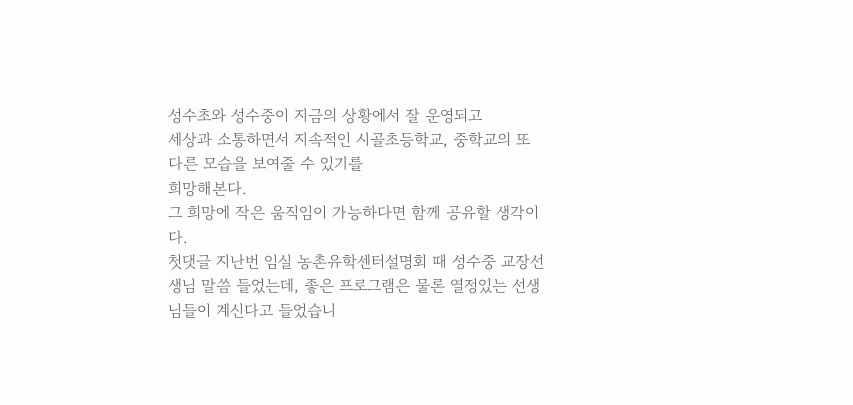성수초와 성수중이 지금의 상황에서 잘 운영되고
세상과 소통하면서 지속적인 시골초등학교, 중학교의 또다른 모습을 보여줄 수 있기를
희망해본다.
그 희망에 작은 움직임이 가능하다면 함께 공유할 생각이다.
첫댓글 지난번 임실 농촌유학센터설명회 때 성수중 교장선생님 말씀 들었는데, 좋은 프로그램은 물론 열정있는 선생님들이 계신다고 들었습니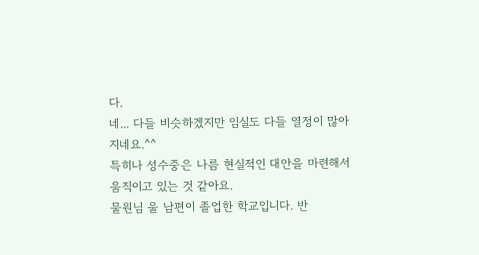다.
네... 다들 비슷하겠지만 임실도 다들 열정이 많아지네요.^^
특히나 성수중은 나름 현실적인 대안을 마련해서 움직이고 있는 것 같아요.
물원님 울 남편이 졸업한 학교입니다. 반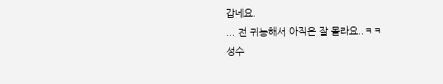갑네요.
... 전 귀농해서 아직은 잘 몰라요..ㅋㅋ
성수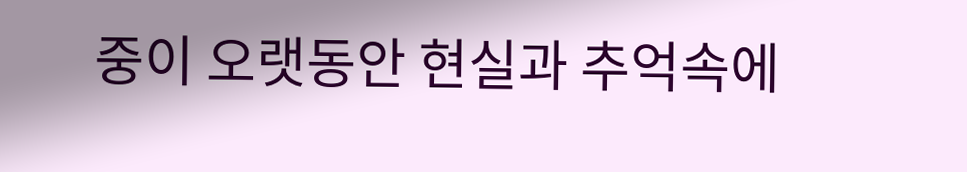중이 오랫동안 현실과 추억속에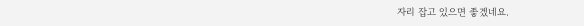자리 잡고 있으면 좋겠네요.